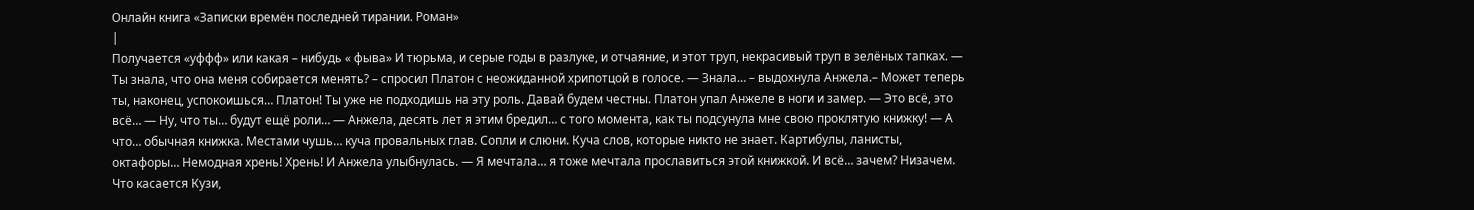Онлайн книга «Записки времён последней тирании. Роман»
|
Получается «уффф» или какая – нибудь « фыва» И тюрьма, и серые годы в разлуке, и отчаяние, и этот труп, некрасивый труп в зелёных тапках. — Ты знала, что она меня собирается менять? – спросил Платон с неожиданной хрипотцой в голосе. — Знала… – выдохнула Анжела.– Может теперь ты, наконец, успокоишься… Платон! Ты уже не подходишь на эту роль. Давай будем честны. Платон упал Анжеле в ноги и замер. — Это всё, это всё… — Ну, что ты… будут ещё роли… — Анжела, десять лет я этим бредил… с того момента, как ты подсунула мне свою проклятую книжку! — А что… обычная книжка. Местами чушь… куча провальных глав. Сопли и слюни. Куча слов, которые никто не знает. Картибулы, ланисты, октафоры… Немодная хрень! Хрень! И Анжела улыбнулась. — Я мечтала… я тоже мечтала прославиться этой книжкой. И всё… зачем? Низачем. Что касается Кузи,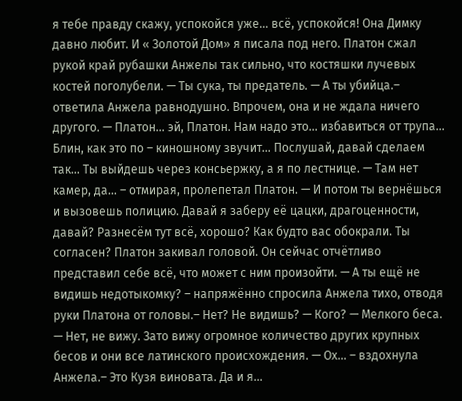я тебе правду скажу, успокойся уже… всё, успокойся! Она Димку давно любит. И « Золотой Дом» я писала под него. Платон сжал рукой край рубашки Анжелы так сильно, что костяшки лучевых костей поголубели. — Ты сука, ты предатель. — А ты убийца.– ответила Анжела равнодушно. Впрочем, она и не ждала ничего другого. — Платон… эй, Платон. Нам надо это… избавиться от трупа… Блин, как это по – киношному звучит… Послушай, давай сделаем так… Ты выйдешь через консьержку, а я по лестнице. — Там нет камер, да… – отмирая, пролепетал Платон. — И потом ты вернёшься и вызовешь полицию. Давай я заберу её цацки, драгоценности, давай? Разнесём тут всё, хорошо? Как будто вас обокрали. Ты согласен? Платон закивал головой. Он сейчас отчётливо представил себе всё, что может с ним произойти. — А ты ещё не видишь недотыкомку? – напряжённо спросила Анжела тихо, отводя руки Платона от головы.– Нет? Не видишь? — Кого? — Мелкого беса. — Нет, не вижу. Зато вижу огромное количество других крупных бесов и они все латинского происхождения. — Ох… – вздохнула Анжела.– Это Кузя виновата. Да и я…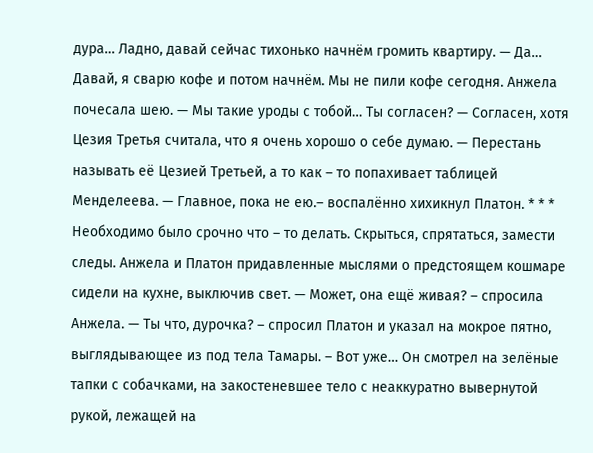дура… Ладно, давай сейчас тихонько начнём громить квартиру. — Да… Давай, я сварю кофе и потом начнём. Мы не пили кофе сегодня. Анжела почесала шею. — Мы такие уроды с тобой… Ты согласен? — Согласен, хотя Цезия Третья считала, что я очень хорошо о себе думаю. — Перестань называть её Цезией Третьей, а то как – то попахивает таблицей Менделеева. — Главное, пока не ею.– воспалённо хихикнул Платон. * * * Необходимо было срочно что – то делать. Скрыться, спрятаться, замести следы. Анжела и Платон придавленные мыслями о предстоящем кошмаре сидели на кухне, выключив свет. — Может, она ещё живая? – спросила Анжела. — Ты что, дурочка? – спросил Платон и указал на мокрое пятно, выглядывающее из под тела Тамары. – Вот уже… Он смотрел на зелёные тапки с собачками, на закостеневшее тело с неаккуратно вывернутой рукой, лежащей на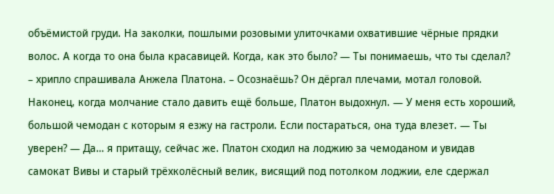объёмистой груди. На заколки, пошлыми розовыми улиточками охватившие чёрные прядки волос. А когда то она была красавицей. Когда, как это было? — Ты понимаешь, что ты сделал? – хрипло спрашивала Анжела Платона. – Осознаёшь? Он дёргал плечами, мотал головой. Наконец, когда молчание стало давить ещё больше, Платон выдохнул. — У меня есть хороший, большой чемодан с которым я езжу на гастроли. Если постараться, она туда влезет. — Ты уверен? — Да… я притащу, сейчас же. Платон сходил на лоджию за чемоданом и увидав самокат Вивы и старый трёхколёсный велик, висящий под потолком лоджии, еле сдержал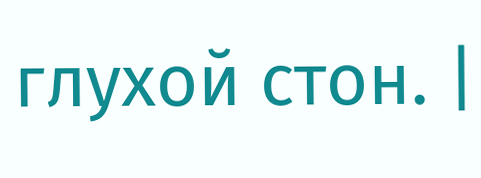глухой стон. |